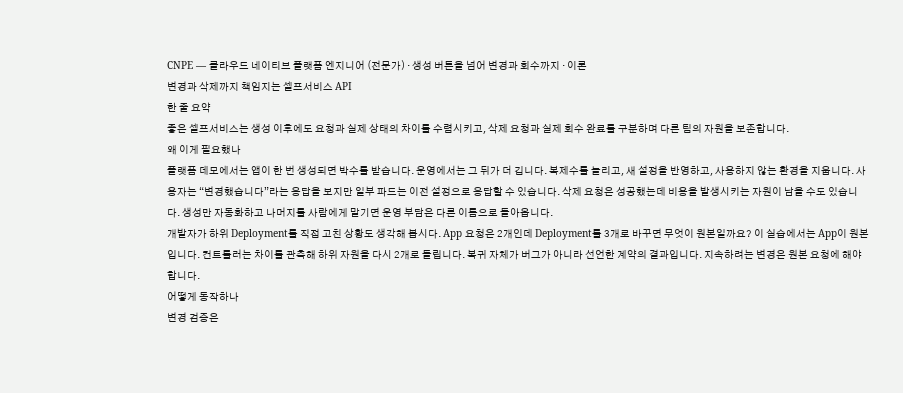CNPE — 클라우드 네이티브 플랫폼 엔지니어 (전문가) · 생성 버튼을 넘어 변경과 회수까지 · 이론
변경과 삭제까지 책임지는 셀프서비스 API
한 줄 요약
좋은 셀프서비스는 생성 이후에도 요청과 실제 상태의 차이를 수렴시키고, 삭제 요청과 실제 회수 완료를 구분하며 다른 팀의 자원을 보존합니다.
왜 이게 필요했나
플랫폼 데모에서는 앱이 한 번 생성되면 박수를 받습니다. 운영에서는 그 뒤가 더 깁니다. 복제수를 늘리고, 새 설정을 반영하고, 사용하지 않는 환경을 지웁니다. 사용자는 “변경했습니다”라는 응답을 보지만 일부 파드는 이전 설정으로 응답할 수 있습니다. 삭제 요청은 성공했는데 비용을 발생시키는 자원이 남을 수도 있습니다. 생성만 자동화하고 나머지를 사람에게 맡기면 운영 부담은 다른 이름으로 돌아옵니다.
개발자가 하위 Deployment를 직접 고친 상황도 생각해 봅시다. App 요청은 2개인데 Deployment를 3개로 바꾸면 무엇이 원본일까요? 이 실습에서는 App이 원본입니다. 컨트롤러는 차이를 관측해 하위 자원을 다시 2개로 돌립니다. 복귀 자체가 버그가 아니라 선언한 계약의 결과입니다. 지속하려는 변경은 원본 요청에 해야 합니다.
어떻게 동작하나
변경 검증은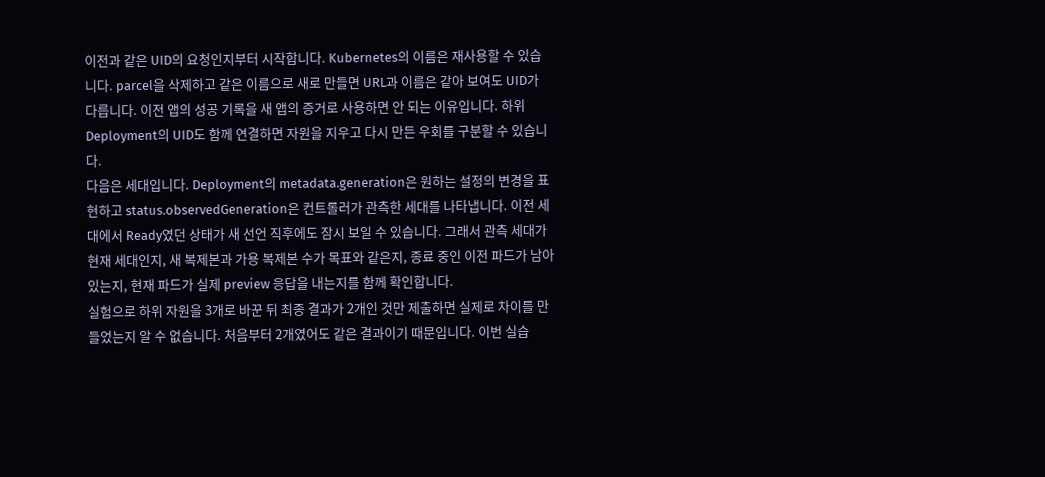이전과 같은 UID의 요청인지부터 시작합니다. Kubernetes의 이름은 재사용할 수 있습니다. parcel을 삭제하고 같은 이름으로 새로 만들면 URL과 이름은 같아 보여도 UID가 다릅니다. 이전 앱의 성공 기록을 새 앱의 증거로 사용하면 안 되는 이유입니다. 하위 Deployment의 UID도 함께 연결하면 자원을 지우고 다시 만든 우회를 구분할 수 있습니다.
다음은 세대입니다. Deployment의 metadata.generation은 원하는 설정의 변경을 표현하고 status.observedGeneration은 컨트롤러가 관측한 세대를 나타냅니다. 이전 세대에서 Ready였던 상태가 새 선언 직후에도 잠시 보일 수 있습니다. 그래서 관측 세대가 현재 세대인지, 새 복제본과 가용 복제본 수가 목표와 같은지, 종료 중인 이전 파드가 남아 있는지, 현재 파드가 실제 preview 응답을 내는지를 함께 확인합니다.
실험으로 하위 자원을 3개로 바꾼 뒤 최종 결과가 2개인 것만 제출하면 실제로 차이를 만들었는지 알 수 없습니다. 처음부터 2개였어도 같은 결과이기 때문입니다. 이번 실습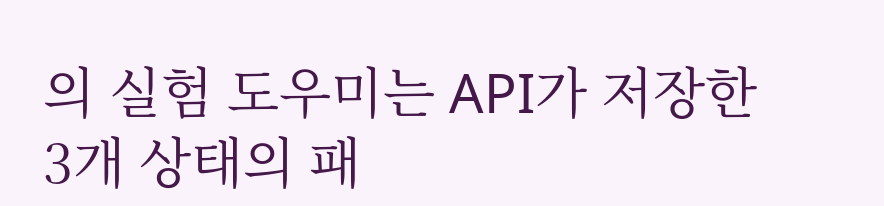의 실험 도우미는 API가 저장한 3개 상태의 패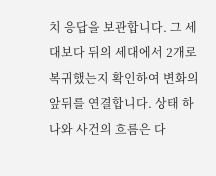치 응답을 보관합니다. 그 세대보다 뒤의 세대에서 2개로 복귀했는지 확인하여 변화의 앞뒤를 연결합니다. 상태 하나와 사건의 흐름은 다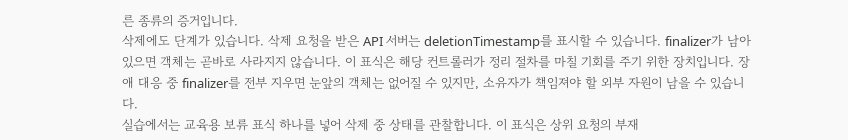른 종류의 증거입니다.
삭제에도 단계가 있습니다. 삭제 요청을 받은 API 서버는 deletionTimestamp를 표시할 수 있습니다. finalizer가 남아 있으면 객체는 곧바로 사라지지 않습니다. 이 표식은 해당 컨트롤러가 정리 절차를 마칠 기회를 주기 위한 장치입니다. 장애 대응 중 finalizer를 전부 지우면 눈앞의 객체는 없어질 수 있지만, 소유자가 책임져야 할 외부 자원이 남을 수 있습니다.
실습에서는 교육용 보류 표식 하나를 넣어 삭제 중 상태를 관찰합니다. 이 표식은 상위 요청의 부재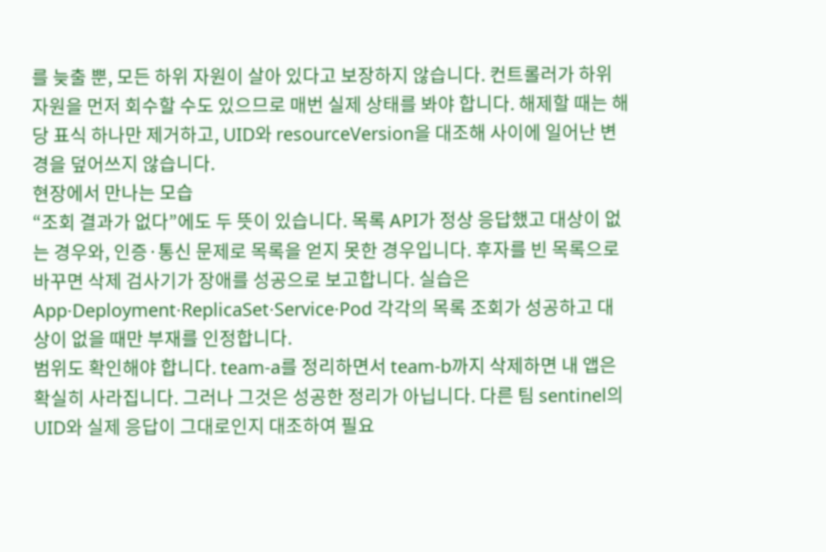를 늦출 뿐, 모든 하위 자원이 살아 있다고 보장하지 않습니다. 컨트롤러가 하위 자원을 먼저 회수할 수도 있으므로 매번 실제 상태를 봐야 합니다. 해제할 때는 해당 표식 하나만 제거하고, UID와 resourceVersion을 대조해 사이에 일어난 변경을 덮어쓰지 않습니다.
현장에서 만나는 모습
“조회 결과가 없다”에도 두 뜻이 있습니다. 목록 API가 정상 응답했고 대상이 없는 경우와, 인증·통신 문제로 목록을 얻지 못한 경우입니다. 후자를 빈 목록으로 바꾸면 삭제 검사기가 장애를 성공으로 보고합니다. 실습은 App·Deployment·ReplicaSet·Service·Pod 각각의 목록 조회가 성공하고 대상이 없을 때만 부재를 인정합니다.
범위도 확인해야 합니다. team-a를 정리하면서 team-b까지 삭제하면 내 앱은 확실히 사라집니다. 그러나 그것은 성공한 정리가 아닙니다. 다른 팀 sentinel의 UID와 실제 응답이 그대로인지 대조하여 필요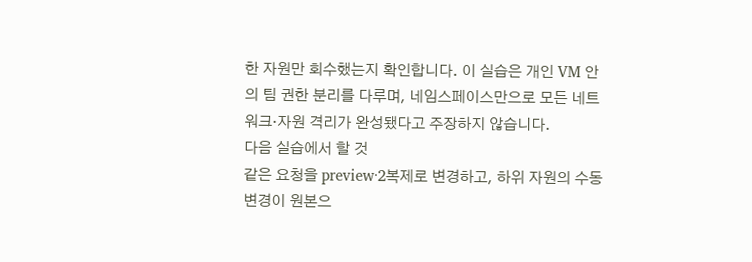한 자원만 회수했는지 확인합니다. 이 실습은 개인 VM 안의 팀 권한 분리를 다루며, 네임스페이스만으로 모든 네트워크·자원 격리가 완성됐다고 주장하지 않습니다.
다음 실습에서 할 것
같은 요청을 preview·2복제로 변경하고, 하위 자원의 수동 변경이 원본으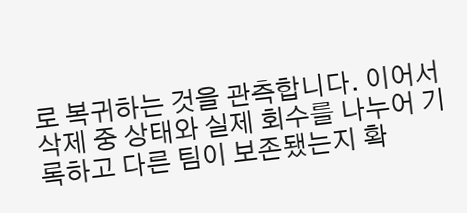로 복귀하는 것을 관측합니다. 이어서 삭제 중 상태와 실제 회수를 나누어 기록하고 다른 팀이 보존됐는지 확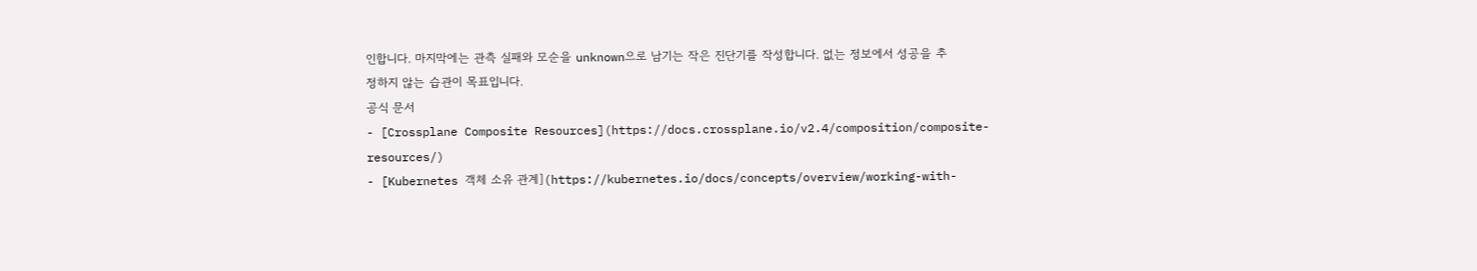인합니다. 마지막에는 관측 실패와 모순을 unknown으로 남기는 작은 진단기를 작성합니다. 없는 정보에서 성공을 추정하지 않는 습관이 목표입니다.
공식 문서
- [Crossplane Composite Resources](https://docs.crossplane.io/v2.4/composition/composite-resources/)
- [Kubernetes 객체 소유 관계](https://kubernetes.io/docs/concepts/overview/working-with-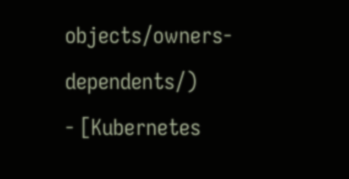objects/owners-dependents/)
- [Kubernetes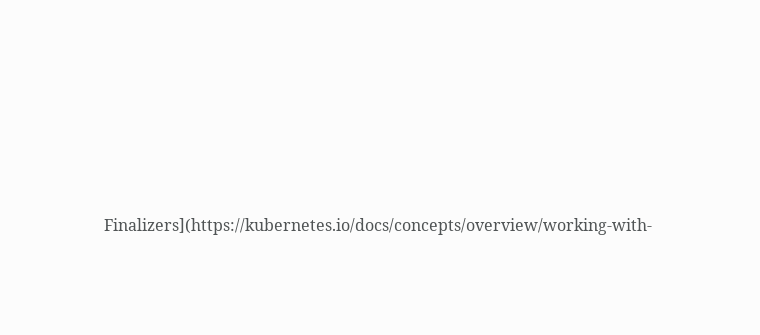Finalizers](https://kubernetes.io/docs/concepts/overview/working-with-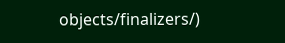objects/finalizers/)